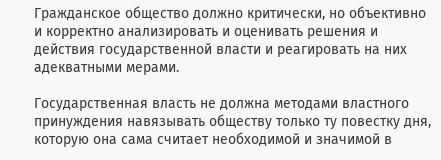Гражданское общество должно критически, но объективно и корректно анализировать и оценивать решения и действия государственной власти и реагировать на них адекватными мерами.

Государственная власть не должна методами властного принуждения навязывать обществу только ту повестку дня, которую она сама считает необходимой и значимой в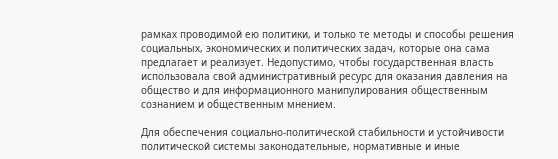рамках проводимой ею политики, и только те методы и способы решения социальных, экономических и политических задач, которые она сама предлагает и реализует. Недопустимо, чтобы государственная власть использовала свой административный ресурс для оказания давления на общество и для информационного манипулирования общественным сознанием и общественным мнением.

Для обеспечения социально-политической стабильности и устойчивости политической системы законодательные, нормативные и иные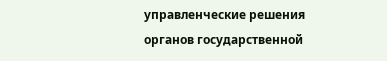управленческие решения органов государственной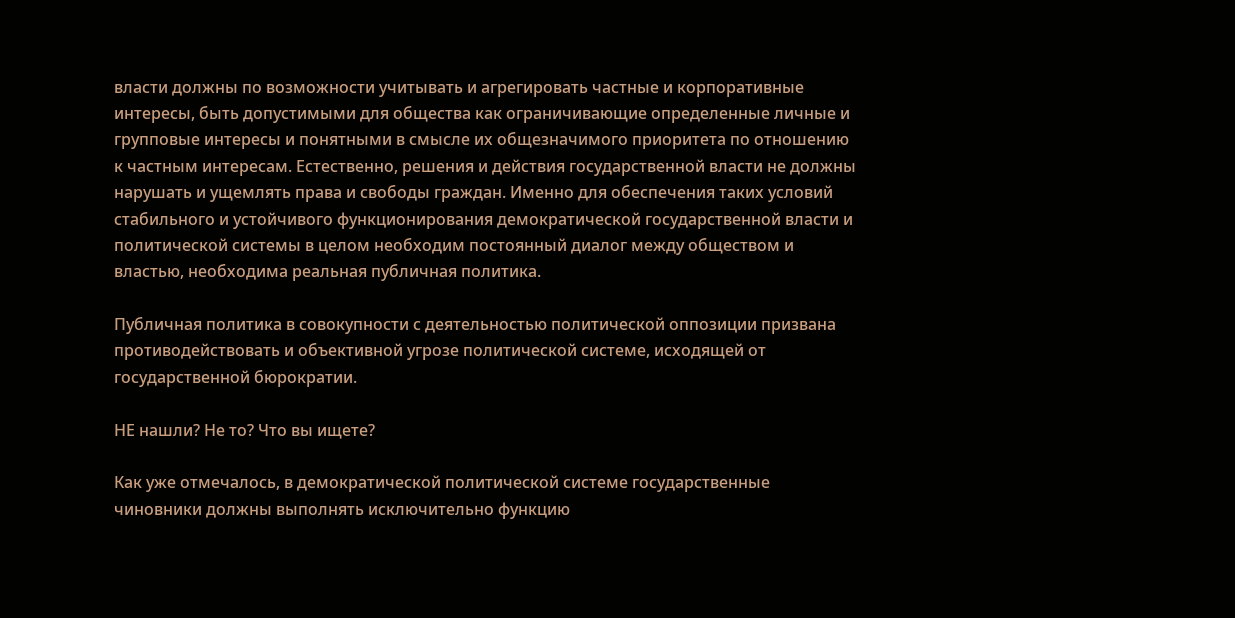власти должны по возможности учитывать и агрегировать частные и корпоративные интересы, быть допустимыми для общества как ограничивающие определенные личные и групповые интересы и понятными в смысле их общезначимого приоритета по отношению к частным интересам. Естественно, решения и действия государственной власти не должны нарушать и ущемлять права и свободы граждан. Именно для обеспечения таких условий стабильного и устойчивого функционирования демократической государственной власти и политической системы в целом необходим постоянный диалог между обществом и властью, необходима реальная публичная политика.

Публичная политика в совокупности с деятельностью политической оппозиции призвана противодействовать и объективной угрозе политической системе, исходящей от государственной бюрократии.

НЕ нашли? Не то? Что вы ищете?

Как уже отмечалось, в демократической политической системе государственные чиновники должны выполнять исключительно функцию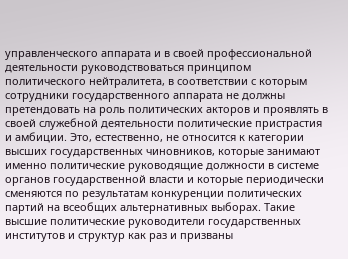управленческого аппарата и в своей профессиональной деятельности руководствоваться принципом политического нейтралитета, в соответствии с которым сотрудники государственного аппарата не должны претендовать на роль политических акторов и проявлять в своей служебной деятельности политические пристрастия и амбиции. Это, естественно, не относится к категории высших государственных чиновников, которые занимают именно политические руководящие должности в системе органов государственной власти и которые периодически сменяются по результатам конкуренции политических партий на всеобщих альтернативных выборах. Такие высшие политические руководители государственных институтов и структур как раз и призваны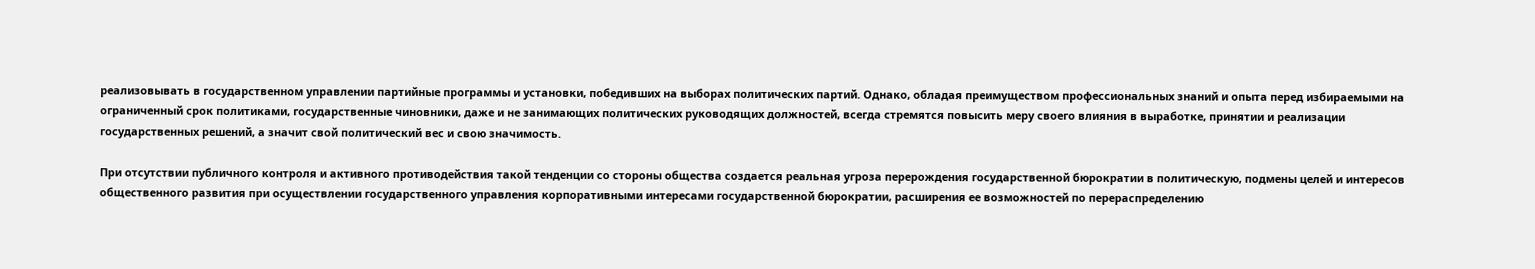реализовывать в государственном управлении партийные программы и установки, победивших на выборах политических партий. Однако, обладая преимуществом профессиональных знаний и опыта перед избираемыми на ограниченный срок политиками, государственные чиновники, даже и не занимающих политических руководящих должностей, всегда стремятся повысить меру своего влияния в выработке, принятии и реализации государственных решений, а значит свой политический вес и свою значимость.

При отсутствии публичного контроля и активного противодействия такой тенденции со стороны общества создается реальная угроза перерождения государственной бюрократии в политическую, подмены целей и интересов общественного развития при осуществлении государственного управления корпоративными интересами государственной бюрократии, расширения ее возможностей по перераспределению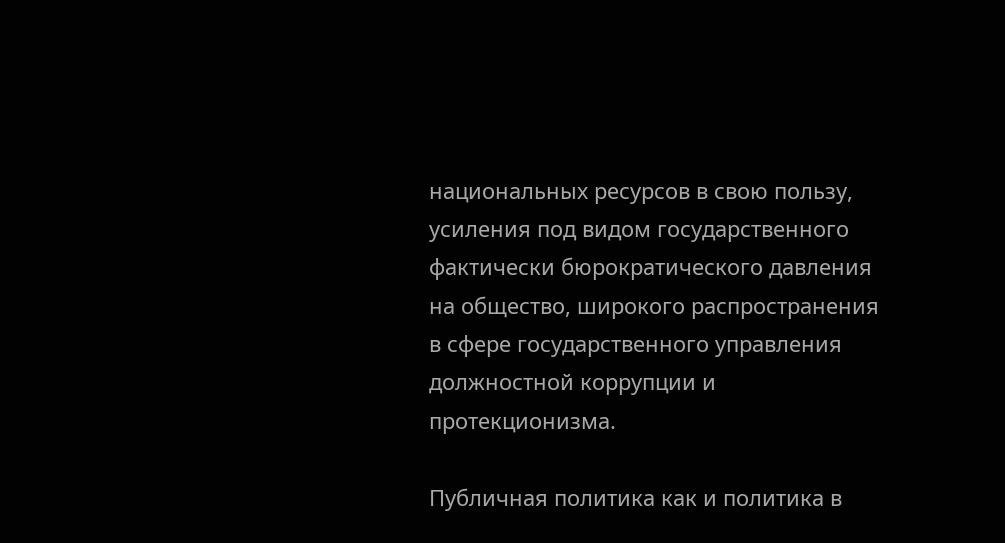национальных ресурсов в свою пользу, усиления под видом государственного фактически бюрократического давления на общество, широкого распространения в сфере государственного управления должностной коррупции и протекционизма.

Публичная политика как и политика в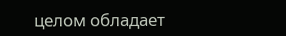целом обладает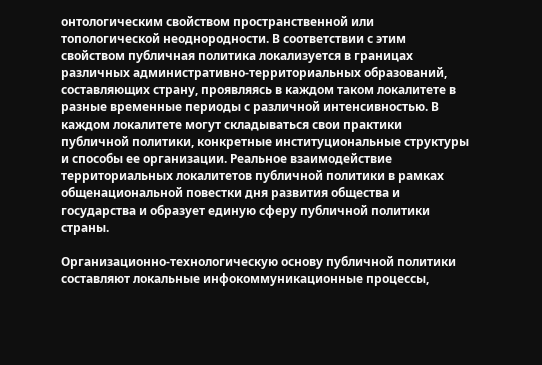онтологическим свойством пространственной или топологической неоднородности. В соответствии с этим свойством публичная политика локализуется в границах различных административно-территориальных образований, составляющих страну, проявляясь в каждом таком локалитете в разные временные периоды с различной интенсивностью. В каждом локалитете могут складываться свои практики публичной политики, конкретные институциональные структуры и способы ее организации. Реальное взаимодействие территориальных локалитетов публичной политики в рамках общенациональной повестки дня развития общества и государства и образует единую сферу публичной политики страны.

Организационно-технологическую основу публичной политики составляют локальные инфокоммуникационные процессы,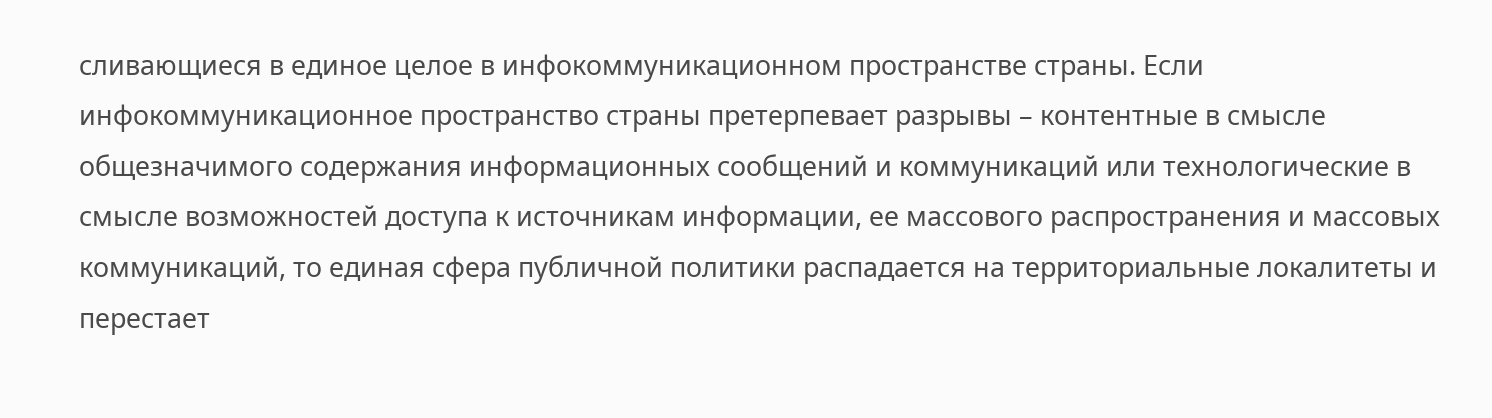сливающиеся в единое целое в инфокоммуникационном пространстве страны. Если инфокоммуникационное пространство страны претерпевает разрывы – контентные в смысле общезначимого содержания информационных сообщений и коммуникаций или технологические в смысле возможностей доступа к источникам информации, ее массового распространения и массовых коммуникаций, то единая сфера публичной политики распадается на территориальные локалитеты и перестает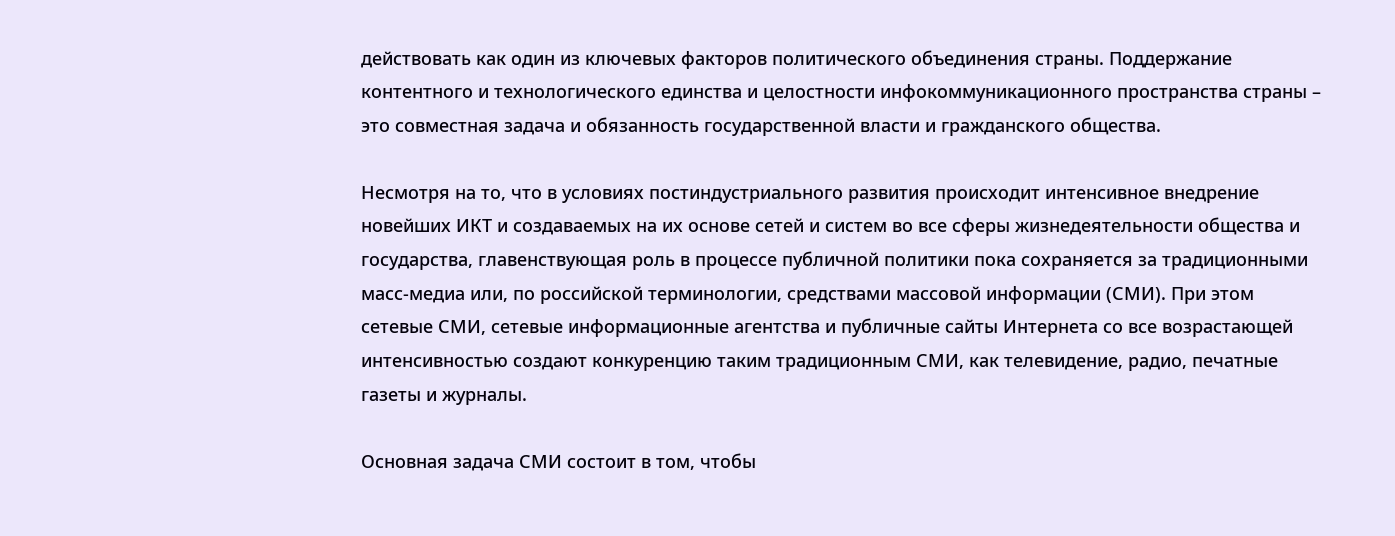действовать как один из ключевых факторов политического объединения страны. Поддержание контентного и технологического единства и целостности инфокоммуникационного пространства страны – это совместная задача и обязанность государственной власти и гражданского общества.

Несмотря на то, что в условиях постиндустриального развития происходит интенсивное внедрение новейших ИКТ и создаваемых на их основе сетей и систем во все сферы жизнедеятельности общества и государства, главенствующая роль в процессе публичной политики пока сохраняется за традиционными масс-медиа или, по российской терминологии, средствами массовой информации (СМИ). При этом сетевые СМИ, сетевые информационные агентства и публичные сайты Интернета со все возрастающей интенсивностью создают конкуренцию таким традиционным СМИ, как телевидение, радио, печатные газеты и журналы.

Основная задача СМИ состоит в том, чтобы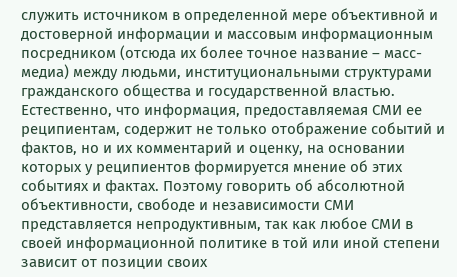служить источником в определенной мере объективной и достоверной информации и массовым информационным посредником (отсюда их более точное название – масс-медиа) между людьми, институциональными структурами гражданского общества и государственной властью. Естественно, что информация, предоставляемая СМИ ее реципиентам, содержит не только отображение событий и фактов, но и их комментарий и оценку, на основании которых у реципиентов формируется мнение об этих событиях и фактах. Поэтому говорить об абсолютной объективности, свободе и независимости СМИ представляется непродуктивным, так как любое СМИ в своей информационной политике в той или иной степени зависит от позиции своих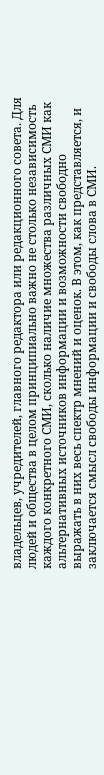владельцев, учредителей, главного редактора или редакционного совета. Для людей и общества в целом принципиально важно не столько независимость каждого конкретного СМИ, сколько наличие множества различных СМИ как альтернативных источников информации и возможности свободно выражать в них весь спектр мнений и оценок. В этом, как представляется, и заключается смысл свободы информации и свободы слова в СМИ.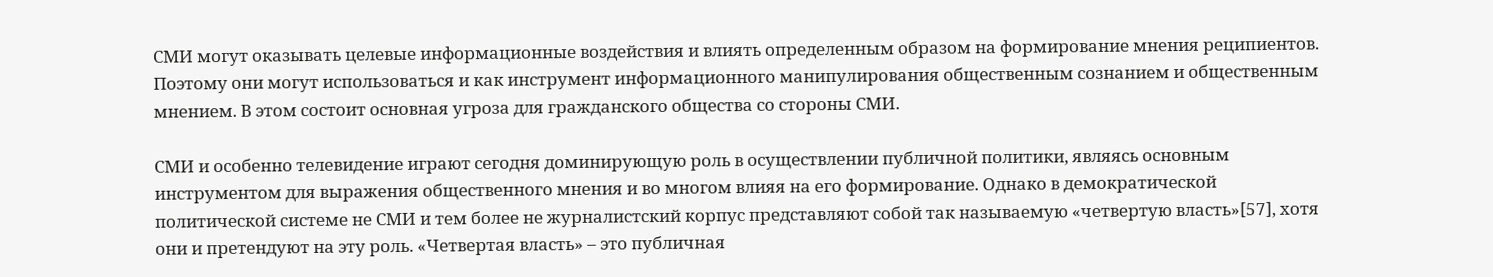СМИ могут оказывать целевые информационные воздействия и влиять определенным образом на формирование мнения реципиентов. Поэтому они могут использоваться и как инструмент информационного манипулирования общественным сознанием и общественным мнением. В этом состоит основная угроза для гражданского общества со стороны СМИ.

СМИ и особенно телевидение играют сегодня доминирующую роль в осуществлении публичной политики, являясь основным инструментом для выражения общественного мнения и во многом влияя на его формирование. Однако в демократической политической системе не СМИ и тем более не журналистский корпус представляют собой так называемую «четвертую власть»[57], хотя они и претендуют на эту роль. «Четвертая власть» – это публичная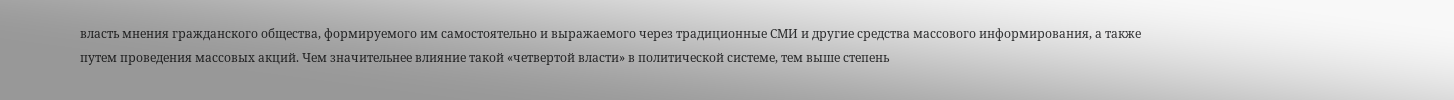власть мнения гражданского общества, формируемого им самостоятельно и выражаемого через традиционные СМИ и другие средства массового информирования, а также путем проведения массовых акций. Чем значительнее влияние такой «четвертой власти» в политической системе, тем выше степень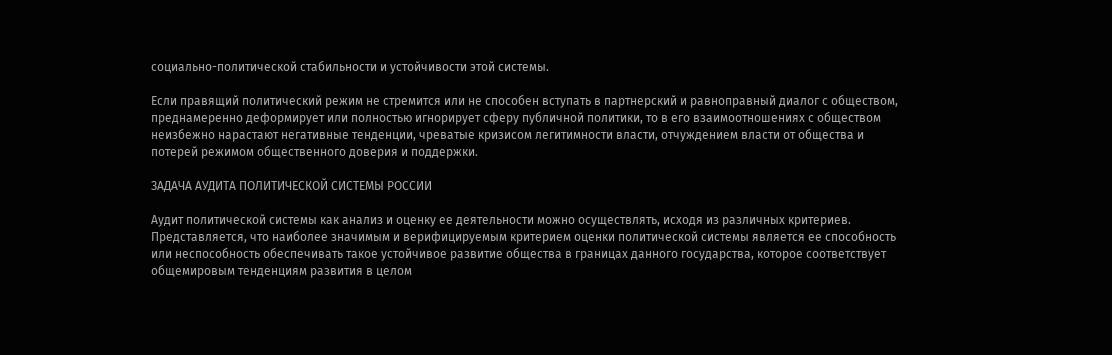социально-политической стабильности и устойчивости этой системы.

Если правящий политический режим не стремится или не способен вступать в партнерский и равноправный диалог с обществом, преднамеренно деформирует или полностью игнорирует сферу публичной политики, то в его взаимоотношениях с обществом неизбежно нарастают негативные тенденции, чреватые кризисом легитимности власти, отчуждением власти от общества и потерей режимом общественного доверия и поддержки.

ЗАДАЧА АУДИТА ПОЛИТИЧЕСКОЙ СИСТЕМЫ РОССИИ

Аудит политической системы как анализ и оценку ее деятельности можно осуществлять, исходя из различных критериев. Представляется, что наиболее значимым и верифицируемым критерием оценки политической системы является ее способность или неспособность обеспечивать такое устойчивое развитие общества в границах данного государства, которое соответствует общемировым тенденциям развития в целом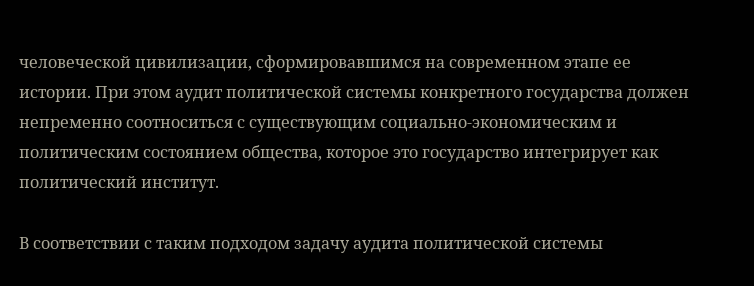человеческой цивилизации, сформировавшимся на современном этапе ее истории. При этом аудит политической системы конкретного государства должен непременно соотноситься с существующим социально-экономическим и политическим состоянием общества, которое это государство интегрирует как политический институт.

В соответствии с таким подходом задачу аудита политической системы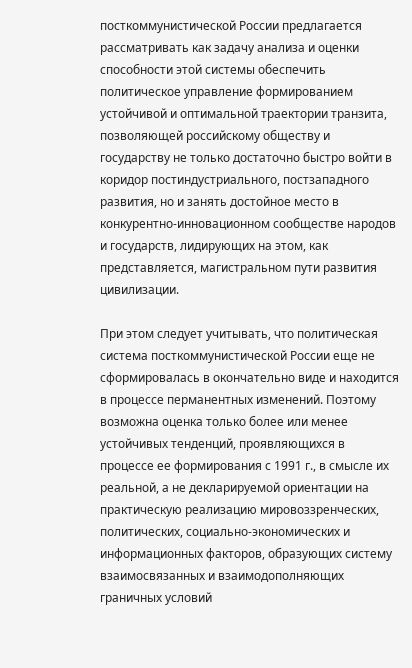посткоммунистической России предлагается рассматривать как задачу анализа и оценки способности этой системы обеспечить политическое управление формированием устойчивой и оптимальной траектории транзита, позволяющей российскому обществу и государству не только достаточно быстро войти в коридор постиндустриального, постзападного развития, но и занять достойное место в конкурентно-инновационном сообществе народов и государств, лидирующих на этом, как представляется, магистральном пути развития цивилизации.

При этом следует учитывать, что политическая система посткоммунистической России еще не сформировалась в окончательно виде и находится в процессе перманентных изменений. Поэтому возможна оценка только более или менее устойчивых тенденций, проявляющихся в процессе ее формирования с 1991 г., в смысле их реальной, а не декларируемой ориентации на практическую реализацию мировоззренческих, политических, социально-экономических и информационных факторов, образующих систему взаимосвязанных и взаимодополняющих граничных условий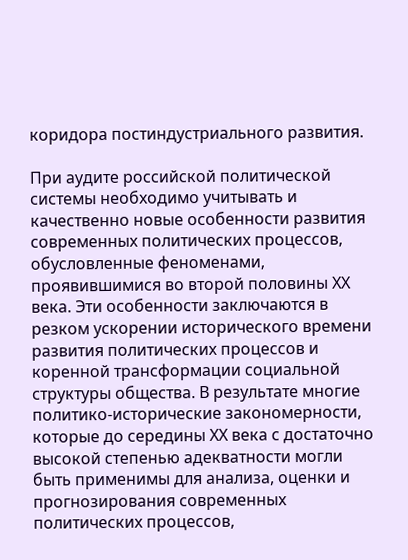коридора постиндустриального развития.

При аудите российской политической системы необходимо учитывать и качественно новые особенности развития современных политических процессов, обусловленные феноменами, проявившимися во второй половины ХХ века. Эти особенности заключаются в резком ускорении исторического времени развития политических процессов и коренной трансформации социальной структуры общества. В результате многие политико-исторические закономерности, которые до середины ХХ века с достаточно высокой степенью адекватности могли быть применимы для анализа, оценки и прогнозирования современных политических процессов,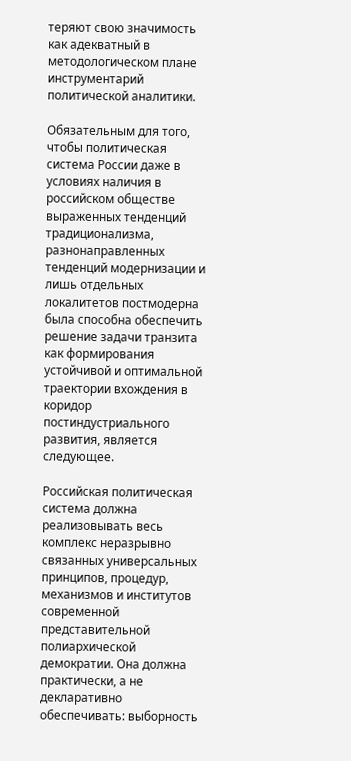теряют свою значимость как адекватный в методологическом плане инструментарий политической аналитики.

Обязательным для того, чтобы политическая система России даже в условиях наличия в российском обществе выраженных тенденций традиционализма, разнонаправленных тенденций модернизации и лишь отдельных локалитетов постмодерна была способна обеспечить решение задачи транзита как формирования устойчивой и оптимальной траектории вхождения в коридор постиндустриального развития, является следующее.

Российская политическая система должна реализовывать весь комплекс неразрывно связанных универсальных принципов, процедур, механизмов и институтов современной представительной полиархической демократии. Она должна практически, а не декларативно обеспечивать: выборность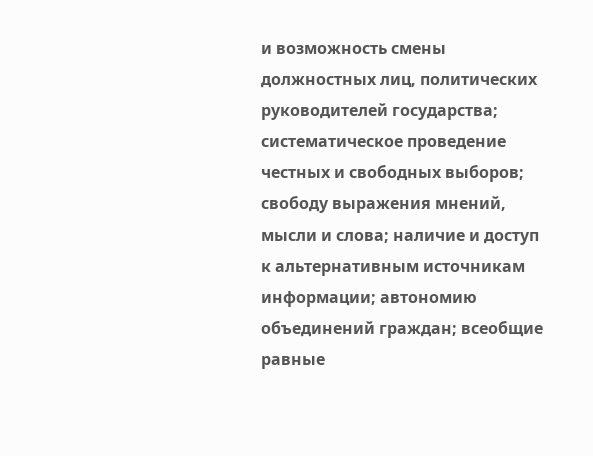и возможность смены должностных лиц, политических руководителей государства; систематическое проведение честных и свободных выборов; свободу выражения мнений, мысли и слова; наличие и доступ к альтернативным источникам информации; автономию объединений граждан; всеобщие равные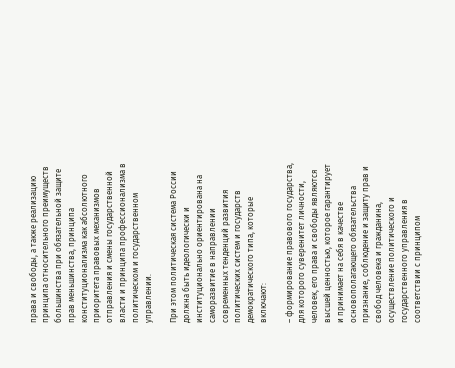права и свободы, а также реализацию принципа относительного преимуществ большинства при обязательной защите прав меньшинства, принципа конституционализма как абсолютного приоритета правовых механизмов отправления и смены государственной власти и принципа профессионализма в политическом и государственном управлении.

При этом политическая система России должна быть идеологически и институционально ориентирована на саморазвитие в направлении современных тенденций развития политических систем и государств демократического типа, которые включают:

– формирование правового государства, для которого суверенитет личности, человек, его права и свободы являются высшей ценностью, которое гарантирует и принимает на себя в качестве основополагающего обязательства признание, соблюдение и защиту прав и свобод человека и гражданина, осуществление политического и государственного управления в соответствии с принципом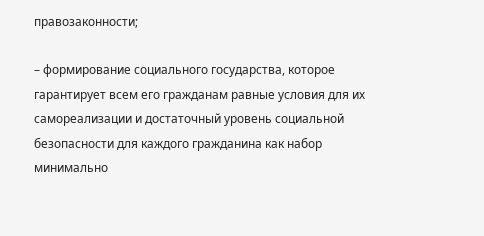правозаконности;

– формирование социального государства, которое гарантирует всем его гражданам равные условия для их самореализации и достаточный уровень социальной безопасности для каждого гражданина как набор минимально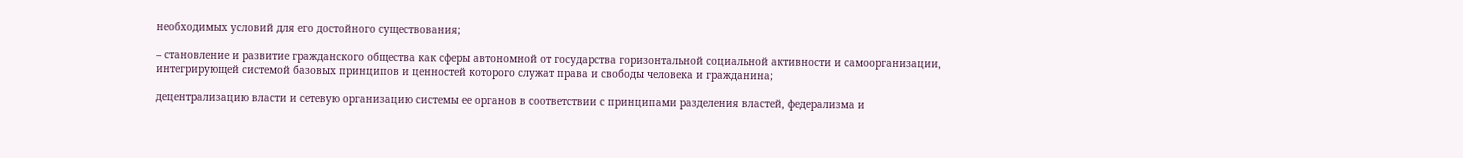необходимых условий для его достойного существования;

– становление и развитие гражданского общества как сферы автономной от государства горизонтальной социальной активности и самоорганизации, интегрирующей системой базовых принципов и ценностей которого служат права и свободы человека и гражданина;

децентрализацию власти и сетевую организацию системы ее органов в соответствии с принципами разделения властей, федерализма и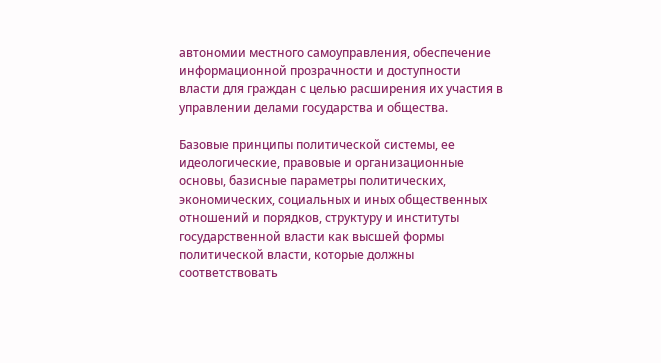автономии местного самоуправления, обеспечение информационной прозрачности и доступности власти для граждан с целью расширения их участия в управлении делами государства и общества.

Базовые принципы политической системы, ее идеологические, правовые и организационные основы, базисные параметры политических, экономических, социальных и иных общественных отношений и порядков, структуру и институты государственной власти как высшей формы политической власти, которые должны соответствовать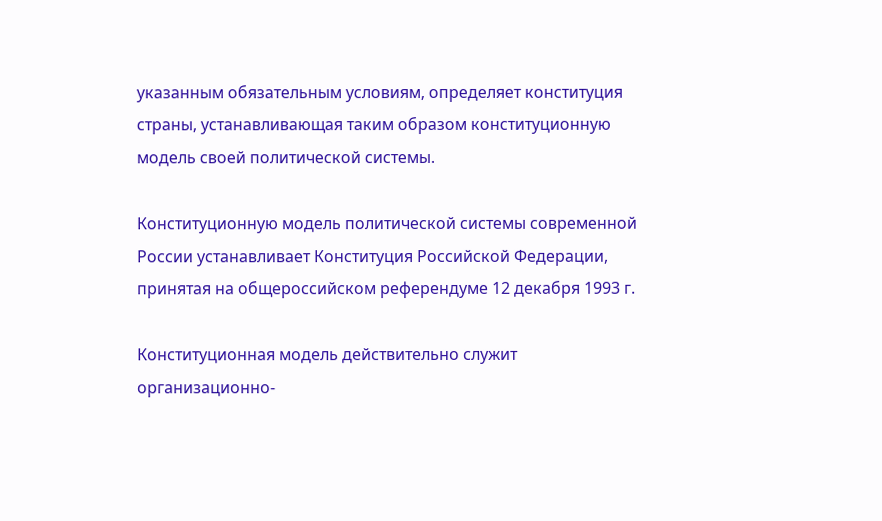указанным обязательным условиям, определяет конституция страны, устанавливающая таким образом конституционную модель своей политической системы.

Конституционную модель политической системы современной России устанавливает Конституция Российской Федерации, принятая на общероссийском референдуме 12 декабря 1993 г.

Конституционная модель действительно служит организационно-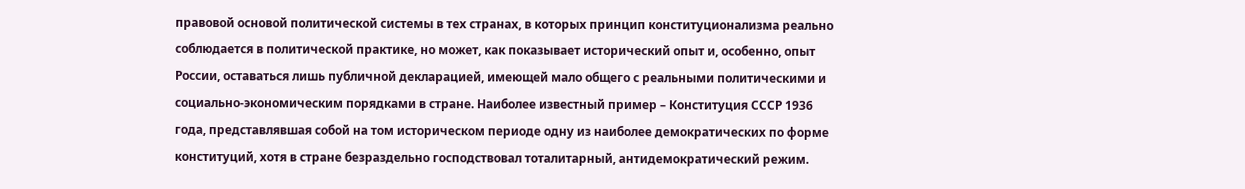правовой основой политической системы в тех странах, в которых принцип конституционализма реально соблюдается в политической практике, но может, как показывает исторический опыт и, особенно, опыт России, оставаться лишь публичной декларацией, имеющей мало общего с реальными политическими и социально-экономическим порядками в стране. Наиболее известный пример – Конституция СССР 1936 года, представлявшая собой на том историческом периоде одну из наиболее демократических по форме конституций, хотя в стране безраздельно господствовал тоталитарный, антидемократический режим.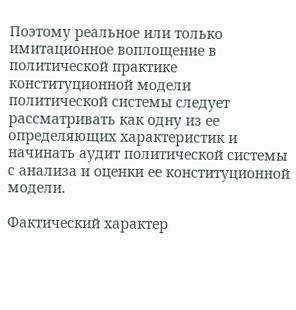Поэтому реальное или только имитационное воплощение в политической практике конституционной модели политической системы следует рассматривать как одну из ее определяющих характеристик и начинать аудит политической системы с анализа и оценки ее конституционной модели.

Фактический характер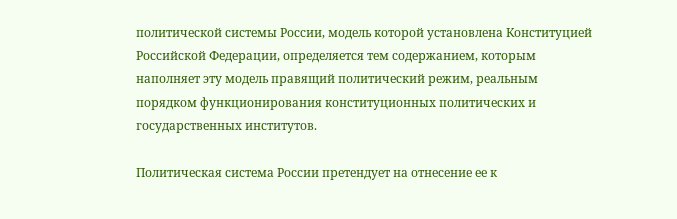политической системы России, модель которой установлена Конституцией Российской Федерации, определяется тем содержанием, которым наполняет эту модель правящий политический режим, реальным порядком функционирования конституционных политических и государственных институтов.

Политическая система России претендует на отнесение ее к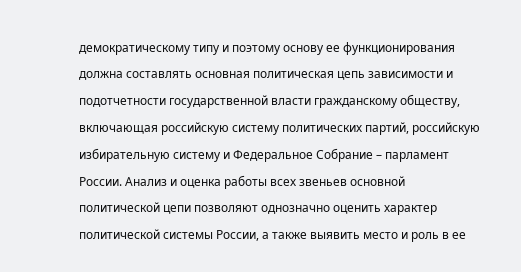демократическому типу и поэтому основу ее функционирования должна составлять основная политическая цепь зависимости и подотчетности государственной власти гражданскому обществу, включающая российскую систему политических партий, российскую избирательную систему и Федеральное Собрание – парламент России. Анализ и оценка работы всех звеньев основной политической цепи позволяют однозначно оценить характер политической системы России, а также выявить место и роль в ее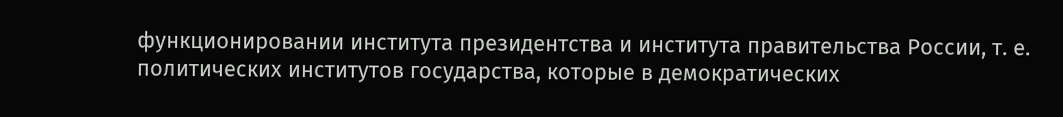функционировании института президентства и института правительства России, т. е. политических институтов государства, которые в демократических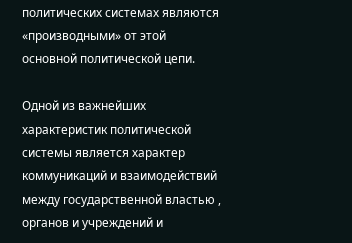политических системах являются «производными» от этой основной политической цепи.

Одной из важнейших характеристик политической системы является характер коммуникаций и взаимодействий между государственной властью , органов и учреждений и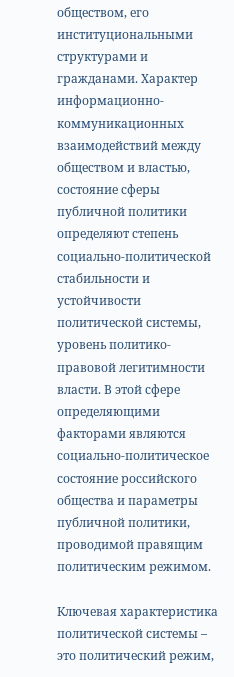обществом, его институциональными структурами и гражданами. Характер информационно-коммуникационных взаимодействий между обществом и властью, состояние сферы публичной политики определяют степень социально-политической стабильности и устойчивости политической системы, уровень политико-правовой легитимности власти. В этой сфере определяющими факторами являются социально-политическое состояние российского общества и параметры публичной политики, проводимой правящим политическим режимом.

Ключевая характеристика политической системы – это политический режим,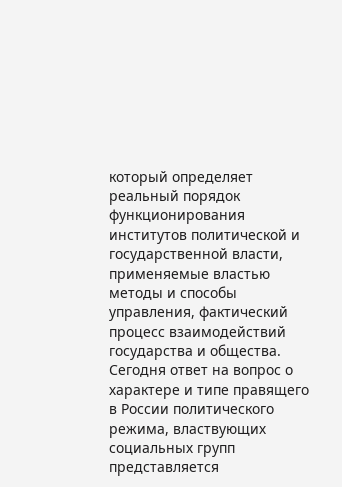который определяет реальный порядок функционирования институтов политической и государственной власти, применяемые властью методы и способы управления, фактический процесс взаимодействий государства и общества. Сегодня ответ на вопрос о характере и типе правящего в России политического режима, властвующих социальных групп представляется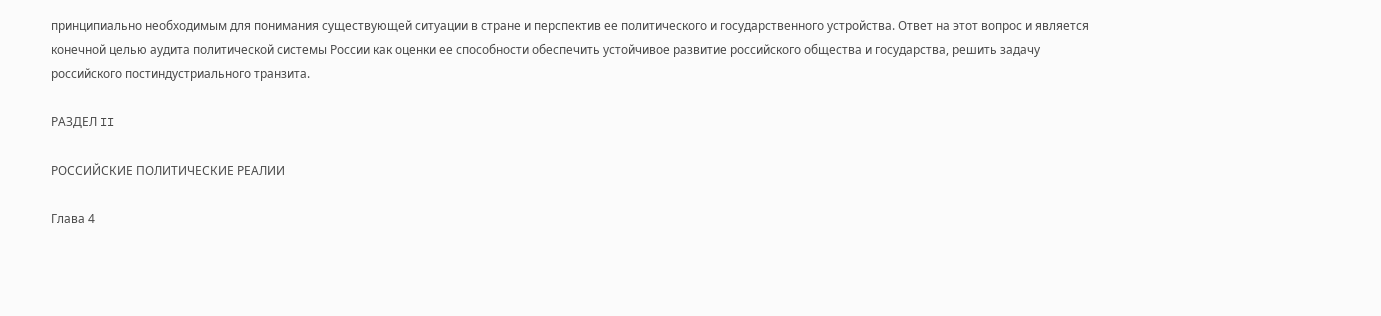принципиально необходимым для понимания существующей ситуации в стране и перспектив ее политического и государственного устройства. Ответ на этот вопрос и является конечной целью аудита политической системы России как оценки ее способности обеспечить устойчивое развитие российского общества и государства, решить задачу российского постиндустриального транзита.

РАЗДЕЛ II

РОССИЙСКИЕ ПОЛИТИЧЕСКИЕ РЕАЛИИ

Глава 4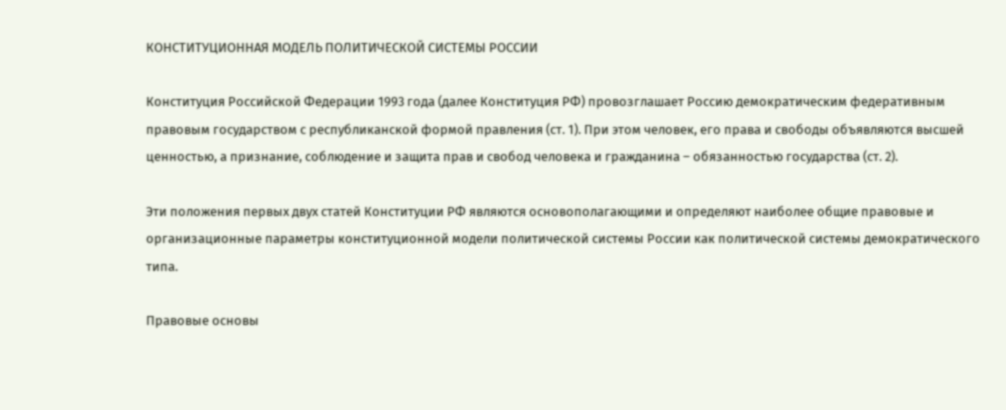КОНСТИТУЦИОННАЯ МОДЕЛЬ ПОЛИТИЧЕСКОЙ СИСТЕМЫ РОССИИ

Конституция Российской Федерации 1993 года (далее Конституция РФ) провозглашает Россию демократическим федеративным правовым государством с республиканской формой правления (ст. 1). При этом человек, его права и свободы объявляются высшей ценностью, а признание, соблюдение и защита прав и свобод человека и гражданина – обязанностью государства (ст. 2).

Эти положения первых двух статей Конституции РФ являются основополагающими и определяют наиболее общие правовые и организационные параметры конституционной модели политической системы России как политической системы демократического типа.

Правовые основы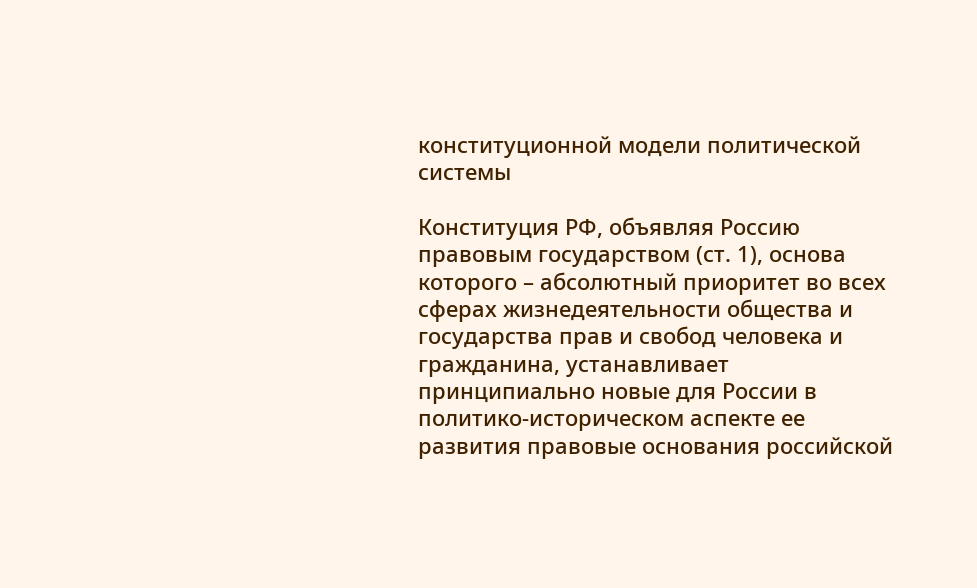конституционной модели политической системы

Конституция РФ, объявляя Россию правовым государством (ст. 1), основа которого – абсолютный приоритет во всех сферах жизнедеятельности общества и государства прав и свобод человека и гражданина, устанавливает принципиально новые для России в политико-историческом аспекте ее развития правовые основания российской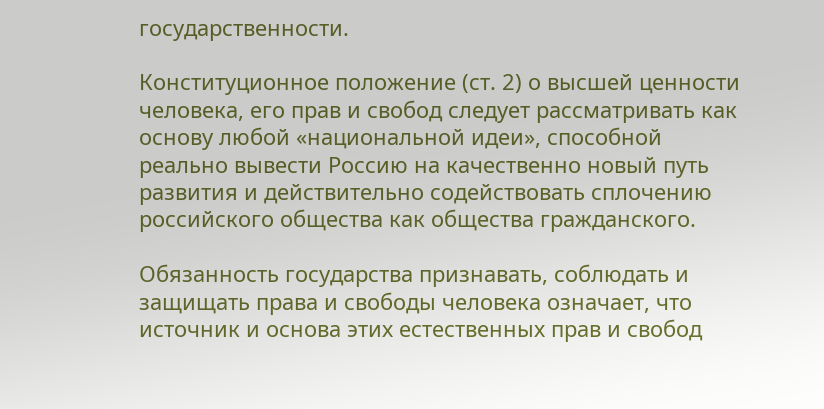государственности.

Конституционное положение (ст. 2) о высшей ценности человека, его прав и свобод следует рассматривать как основу любой «национальной идеи», способной реально вывести Россию на качественно новый путь развития и действительно содействовать сплочению российского общества как общества гражданского.

Обязанность государства признавать, соблюдать и защищать права и свободы человека означает, что источник и основа этих естественных прав и свобод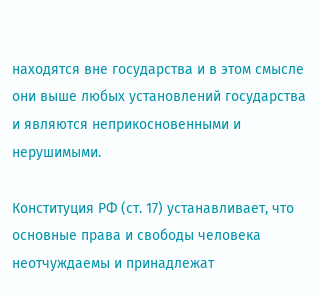находятся вне государства и в этом смысле они выше любых установлений государства и являются неприкосновенными и нерушимыми.

Конституция РФ (ст. 17) устанавливает, что основные права и свободы человека неотчуждаемы и принадлежат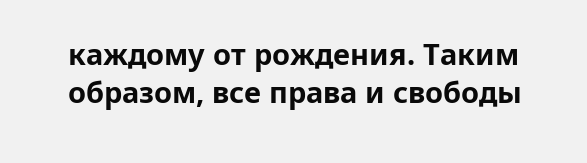каждому от рождения. Таким образом, все права и свободы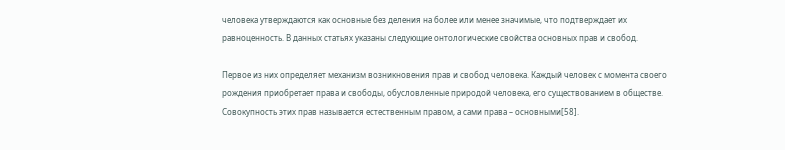человека утверждаются как основные без деления на более или менее значимые, что подтверждает их равноценность. В данных статьях указаны следующие онтологические свойства основных прав и свобод.

Первое из них определяет механизм возникновения прав и свобод человека. Каждый человек с момента своего рождения приобретает права и свободы, обусловленные природой человека, его существованием в обществе. Совокупность этих прав называется естественным правом, а сами права – основными[58].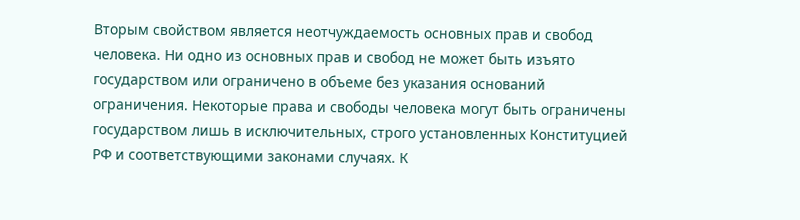Вторым свойством является неотчуждаемость основных прав и свобод человека. Ни одно из основных прав и свобод не может быть изъято государством или ограничено в объеме без указания оснований ограничения. Некоторые права и свободы человека могут быть ограничены государством лишь в исключительных, строго установленных Конституцией РФ и соответствующими законами случаях. К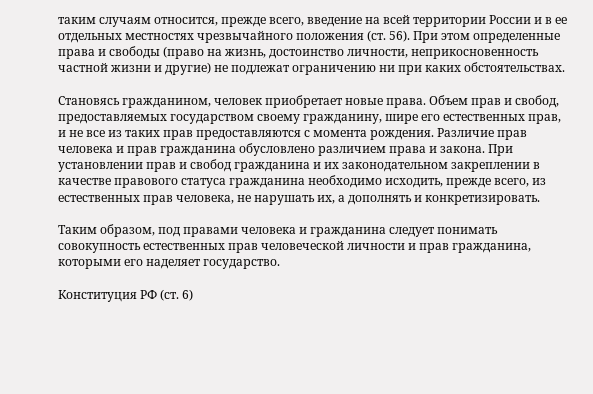таким случаям относится, прежде всего, введение на всей территории России и в ее отдельных местностях чрезвычайного положения (ст. 56). При этом определенные права и свободы (право на жизнь, достоинство личности, неприкосновенность частной жизни и другие) не подлежат ограничению ни при каких обстоятельствах.

Становясь гражданином, человек приобретает новые права. Объем прав и свобод, предоставляемых государством своему гражданину, шире его естественных прав, и не все из таких прав предоставляются с момента рождения. Различие прав человека и прав гражданина обусловлено различием права и закона. При установлении прав и свобод гражданина и их законодательном закреплении в качестве правового статуса гражданина необходимо исходить, прежде всего, из естественных прав человека, не нарушать их, а дополнять и конкретизировать.

Таким образом, под правами человека и гражданина следует понимать совокупность естественных прав человеческой личности и прав гражданина, которыми его наделяет государство.

Конституция РФ (ст. 6)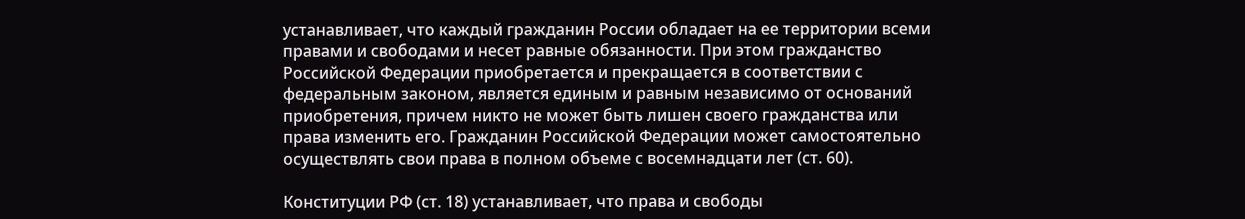устанавливает, что каждый гражданин России обладает на ее территории всеми правами и свободами и несет равные обязанности. При этом гражданство Российской Федерации приобретается и прекращается в соответствии с федеральным законом, является единым и равным независимо от оснований приобретения, причем никто не может быть лишен своего гражданства или права изменить его. Гражданин Российской Федерации может самостоятельно осуществлять свои права в полном объеме с восемнадцати лет (ст. 60).

Конституции РФ (ст. 18) устанавливает, что права и свободы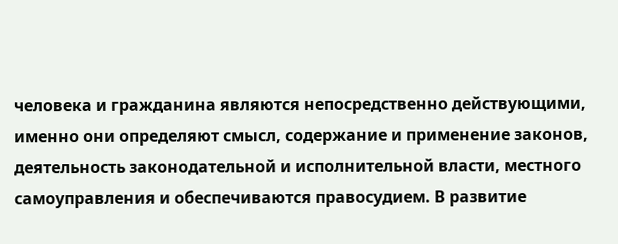человека и гражданина являются непосредственно действующими, именно они определяют смысл, содержание и применение законов, деятельность законодательной и исполнительной власти, местного самоуправления и обеспечиваются правосудием. В развитие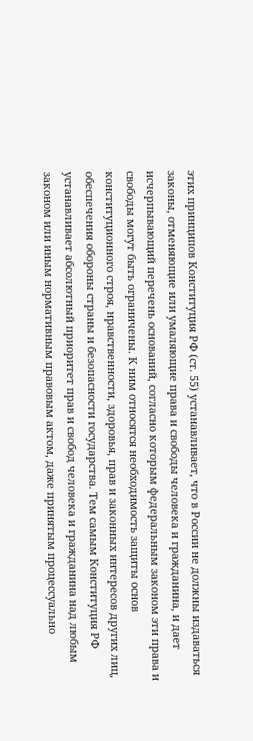этих принципов Конституция РФ (ст. 55) устанавливает, что в России не должны издаваться законы, отменяющие или умаляющие права и свободы человека и гражданина, и дает исчерпывающий перечень оснований, согласно которым федеральным законом эти права и свободы могут быть ограничены. К ним относятся необходимость защиты основ конституционного строя, нравственности, здоровья, прав и законных интересов других лиц, обеспечения обороны страны и безопасности государства. Тем самым Конституция РФ устанавливает абсолютный приоритет прав и свобод человека и гражданина над любым законом или иным нормативным правовым актом, даже принятым процессуально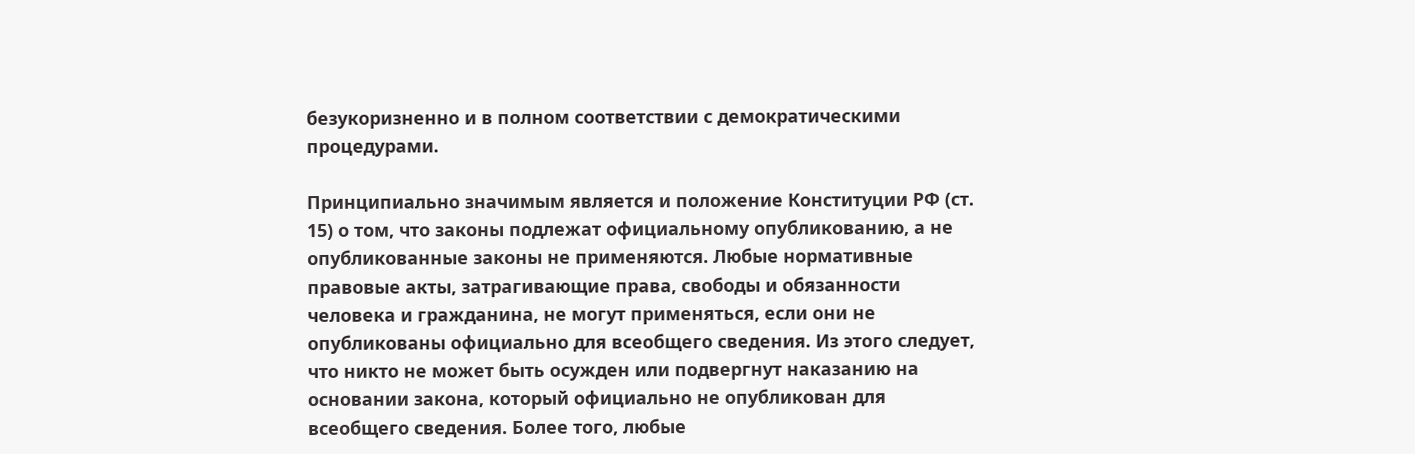безукоризненно и в полном соответствии с демократическими процедурами.

Принципиально значимым является и положение Конституции РФ (ст. 15) о том, что законы подлежат официальному опубликованию, а не опубликованные законы не применяются. Любые нормативные правовые акты, затрагивающие права, свободы и обязанности человека и гражданина, не могут применяться, если они не опубликованы официально для всеобщего сведения. Из этого следует, что никто не может быть осужден или подвергнут наказанию на основании закона, который официально не опубликован для всеобщего сведения. Более того, любые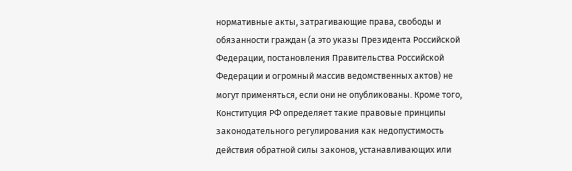нормативные акты, затрагивающие права, свободы и обязанности граждан (а это указы Президента Российской Федерации, постановления Правительства Российской Федерации и огромный массив ведомственных актов) не могут применяться, если они не опубликованы. Кроме того, Конституция РФ определяет такие правовые принципы законодательного регулирования как недопустимость действия обратной силы законов, устанавливающих или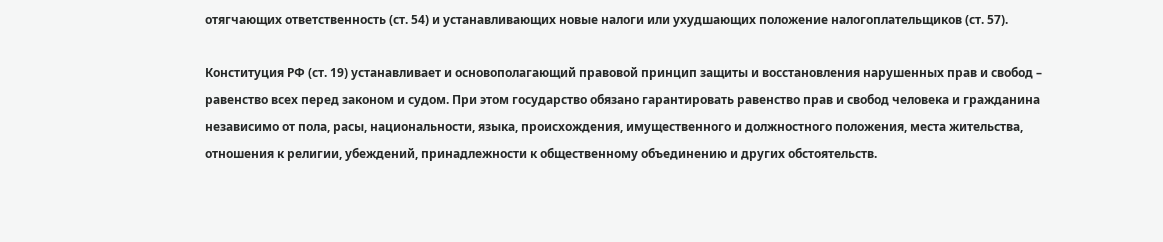отягчающих ответственность (ст. 54) и устанавливающих новые налоги или ухудшающих положение налогоплательщиков (ст. 57).

Конституция РФ (ст. 19) устанавливает и основополагающий правовой принцип защиты и восстановления нарушенных прав и свобод – равенство всех перед законом и судом. При этом государство обязано гарантировать равенство прав и свобод человека и гражданина независимо от пола, расы, национальности, языка, происхождения, имущественного и должностного положения, места жительства, отношения к религии, убеждений, принадлежности к общественному объединению и других обстоятельств.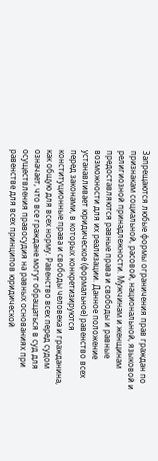Запрещаются любые формы ограничения прав граждан по признакам социальной, расовой, национальной, языковой и религиозной принадлежности. Мужчинам и женщинам предоставляются равные права и свободы и равные возможности для их реализации. Данное положение устанавливает юридическое (формальное) равенство всех перед законами, в которых конкретизируются конституционные права и свободы человека и гражданина, как общую для всех норму. Равенство всех перед судом означает, что все граждане могут обращаться в суд для осуществления правосудия на равных основаниях при равенстве для всех принципов юридической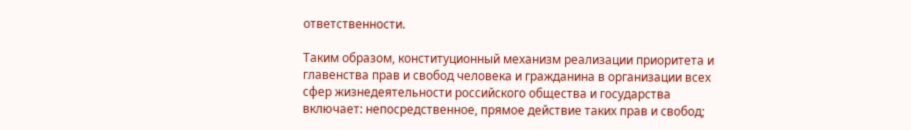ответственности.

Таким образом, конституционный механизм реализации приоритета и главенства прав и свобод человека и гражданина в организации всех сфер жизнедеятельности российского общества и государства включает: непосредственное, прямое действие таких прав и свобод;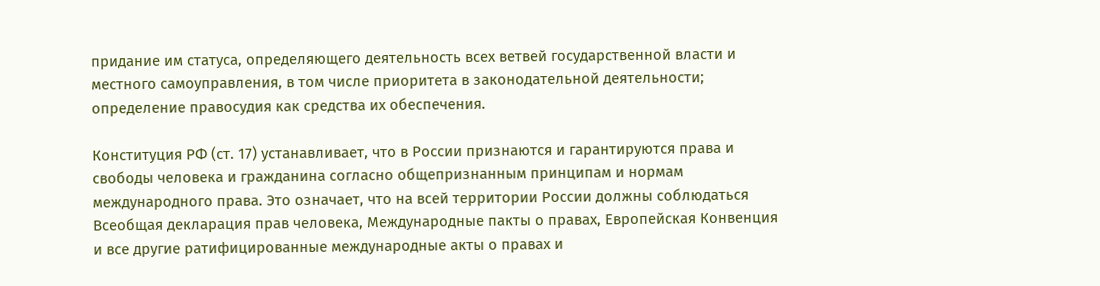придание им статуса, определяющего деятельность всех ветвей государственной власти и местного самоуправления, в том числе приоритета в законодательной деятельности; определение правосудия как средства их обеспечения.

Конституция РФ (ст. 17) устанавливает, что в России признаются и гарантируются права и свободы человека и гражданина согласно общепризнанным принципам и нормам международного права. Это означает, что на всей территории России должны соблюдаться Всеобщая декларация прав человека, Международные пакты о правах, Европейская Конвенция и все другие ратифицированные международные акты о правах и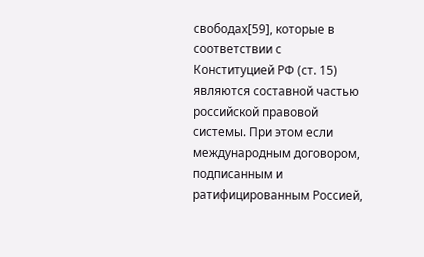свободах[59], которые в соответствии с Конституцией РФ (ст. 15) являются составной частью российской правовой системы. При этом если международным договором, подписанным и ратифицированным Россией,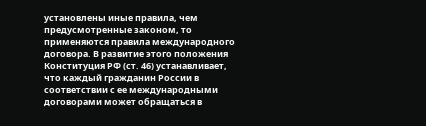установлены иные правила, чем предусмотренные законом, то применяются правила международного договора. В развитие этого положения Конституция РФ (ст. 46) устанавливает, что каждый гражданин России в соответствии с ее международными договорами может обращаться в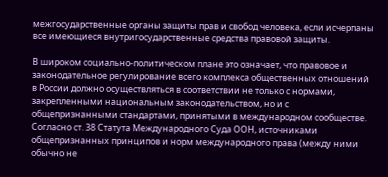межгосударственные органы защиты прав и свобод человека, если исчерпаны все имеющиеся внутригосударственные средства правовой защиты.

В широком социально-политическом плане это означает, что правовое и законодательное регулирование всего комплекса общественных отношений в России должно осуществляться в соответствии не только с нормами, закрепленными национальным законодательством, но и с общепризнанными стандартами, принятыми в международном сообществе. Согласно ст. 38 Статута Международного Суда ООН, источниками общепризнанных принципов и норм международного права (между ними обычно не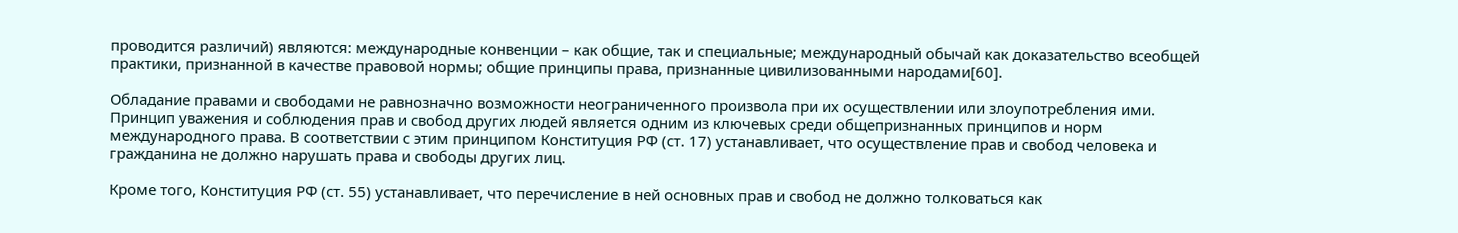проводится различий) являются: международные конвенции – как общие, так и специальные; международный обычай как доказательство всеобщей практики, признанной в качестве правовой нормы; общие принципы права, признанные цивилизованными народами[60].

Обладание правами и свободами не равнозначно возможности неограниченного произвола при их осуществлении или злоупотребления ими. Принцип уважения и соблюдения прав и свобод других людей является одним из ключевых среди общепризнанных принципов и норм международного права. В соответствии с этим принципом Конституция РФ (ст. 17) устанавливает, что осуществление прав и свобод человека и гражданина не должно нарушать права и свободы других лиц.

Кроме того, Конституция РФ (ст. 55) устанавливает, что перечисление в ней основных прав и свобод не должно толковаться как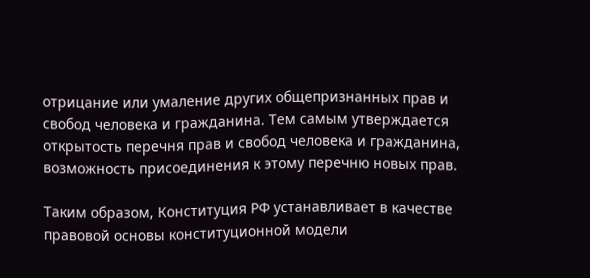отрицание или умаление других общепризнанных прав и свобод человека и гражданина. Тем самым утверждается открытость перечня прав и свобод человека и гражданина, возможность присоединения к этому перечню новых прав.

Таким образом, Конституция РФ устанавливает в качестве правовой основы конституционной модели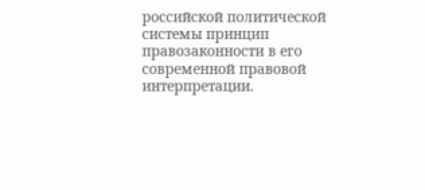российской политической системы принцип правозаконности в его современной правовой интерпретации.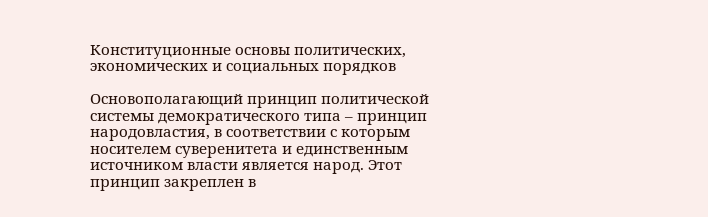Конституционные основы политических, экономических и социальных порядков

Основополагающий принцип политической системы демократического типа – принцип народовластия, в соответствии с которым носителем суверенитета и единственным источником власти является народ. Этот принцип закреплен в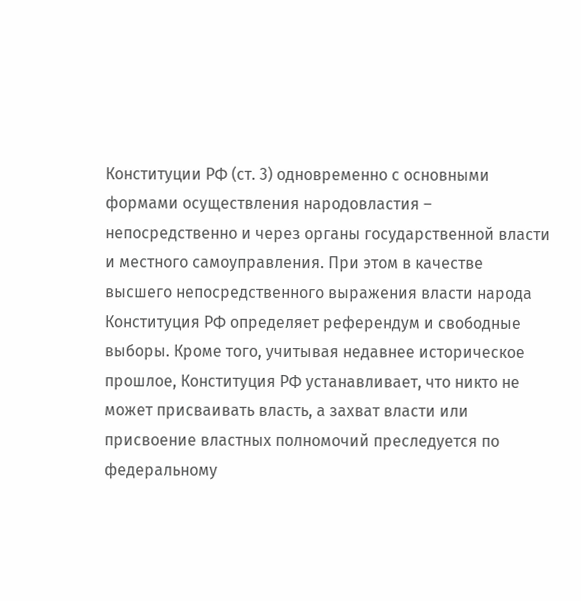Конституции РФ (ст. 3) одновременно с основными формами осуществления народовластия – непосредственно и через органы государственной власти и местного самоуправления. При этом в качестве высшего непосредственного выражения власти народа Конституция РФ определяет референдум и свободные выборы. Кроме того, учитывая недавнее историческое прошлое, Конституция РФ устанавливает, что никто не может присваивать власть, а захват власти или присвоение властных полномочий преследуется по федеральному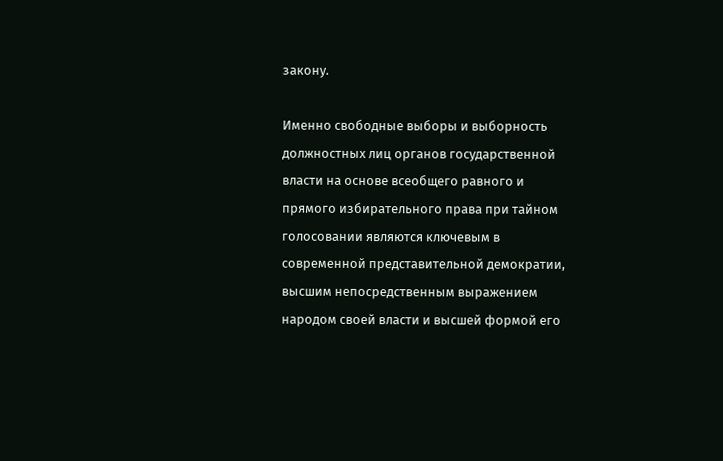закону.

Именно свободные выборы и выборность должностных лиц органов государственной власти на основе всеобщего равного и прямого избирательного права при тайном голосовании являются ключевым в современной представительной демократии, высшим непосредственным выражением народом своей власти и высшей формой его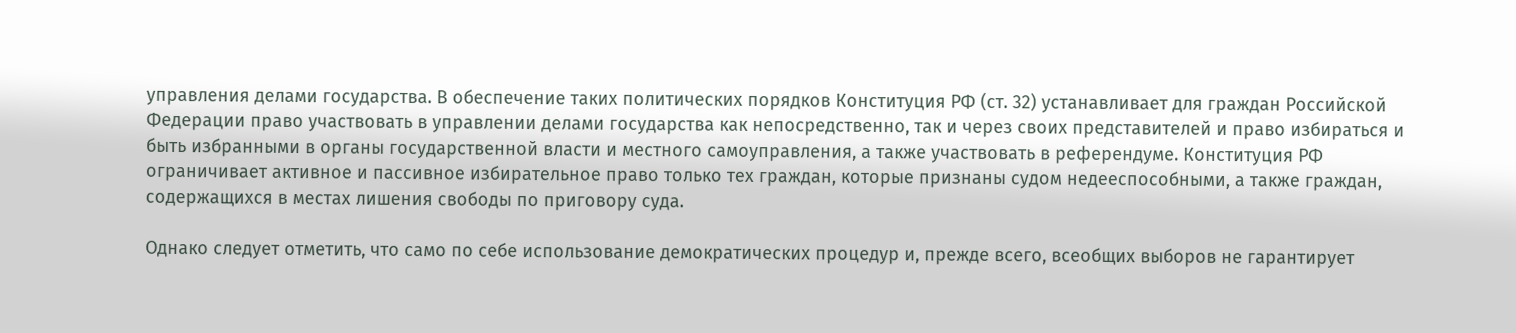управления делами государства. В обеспечение таких политических порядков Конституция РФ (ст. 32) устанавливает для граждан Российской Федерации право участвовать в управлении делами государства как непосредственно, так и через своих представителей и право избираться и быть избранными в органы государственной власти и местного самоуправления, а также участвовать в референдуме. Конституция РФ ограничивает активное и пассивное избирательное право только тех граждан, которые признаны судом недееспособными, а также граждан, содержащихся в местах лишения свободы по приговору суда.

Однако следует отметить, что само по себе использование демократических процедур и, прежде всего, всеобщих выборов не гарантирует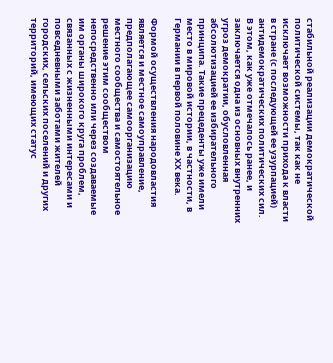стабильной реализации демократической политической системы, так как не исключает возможности прихода к власти в стране (с последующей ее узурпацией) антидемократических политических сил. В этом, как уже отмечалось ранее, и заключается одна из основных внутренних угроз демократии, обусловленная абсолютизацией ее избирательного принципа. Такие прецеденты уже имели место в мировой истории, в частности, в Германии в первой половине ХХ века.

Формой осуществления народовластия является и местное самоуправление, предполагающее самоорганизацию местного сообщества и самостоятельное решение этим сообществом непосредственно или через создаваемые им органы широкого круга проблем, связанных с жизненными интересами и повседневными заботами жителей городских, сельских поселений и других территорий, имеющих статус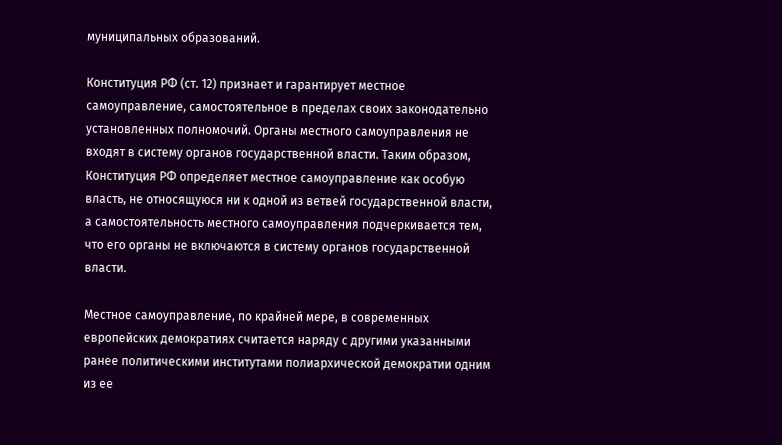муниципальных образований.

Конституция РФ (ст. 12) признает и гарантирует местное самоуправление, самостоятельное в пределах своих законодательно установленных полномочий. Органы местного самоуправления не входят в систему органов государственной власти. Таким образом, Конституция РФ определяет местное самоуправление как особую власть, не относящуюся ни к одной из ветвей государственной власти, а самостоятельность местного самоуправления подчеркивается тем, что его органы не включаются в систему органов государственной власти.

Местное самоуправление, по крайней мере, в современных европейских демократиях считается наряду с другими указанными ранее политическими институтами полиархической демократии одним из ее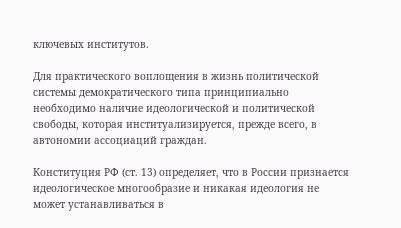ключевых институтов.

Для практического воплощения в жизнь политической системы демократического типа принципиально необходимо наличие идеологической и политической свободы, которая институализируется, прежде всего, в автономии ассоциаций граждан.

Конституция РФ (ст. 13) определяет, что в России признается идеологическое многообразие и никакая идеология не может устанавливаться в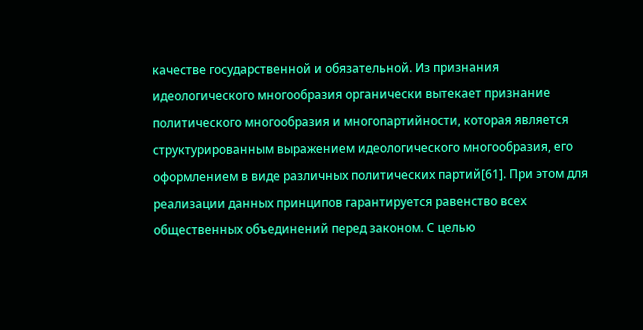качестве государственной и обязательной. Из признания идеологического многообразия органически вытекает признание политического многообразия и многопартийности, которая является структурированным выражением идеологического многообразия, его оформлением в виде различных политических партий[61]. При этом для реализации данных принципов гарантируется равенство всех общественных объединений перед законом. С целью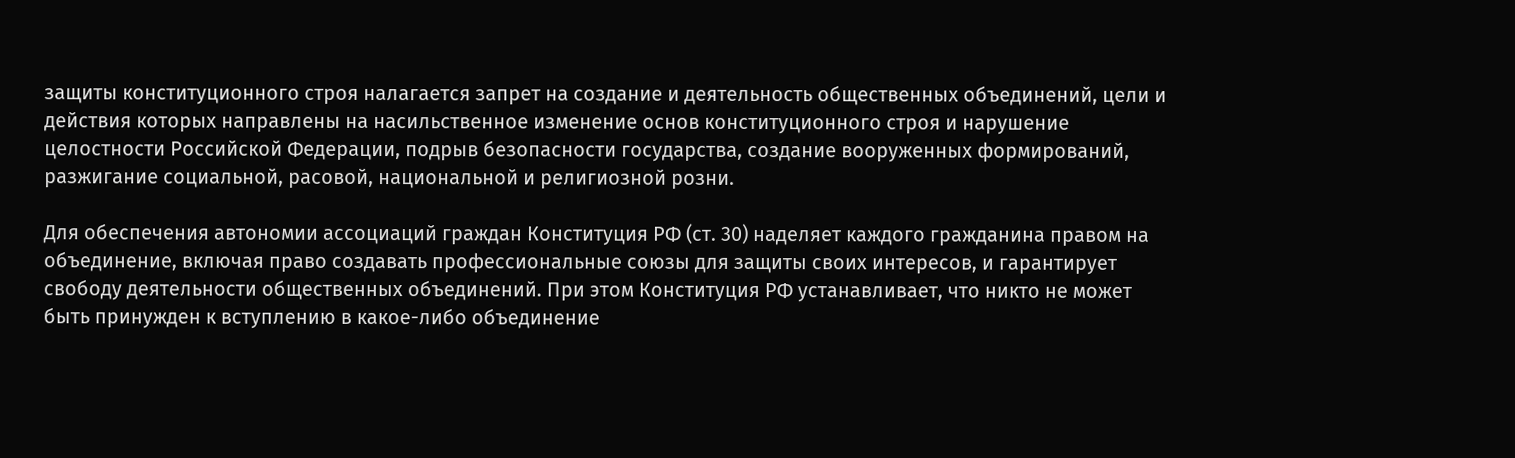защиты конституционного строя налагается запрет на создание и деятельность общественных объединений, цели и действия которых направлены на насильственное изменение основ конституционного строя и нарушение целостности Российской Федерации, подрыв безопасности государства, создание вооруженных формирований, разжигание социальной, расовой, национальной и религиозной розни.

Для обеспечения автономии ассоциаций граждан Конституция РФ (ст. 30) наделяет каждого гражданина правом на объединение, включая право создавать профессиональные союзы для защиты своих интересов, и гарантирует свободу деятельности общественных объединений. При этом Конституция РФ устанавливает, что никто не может быть принужден к вступлению в какое-либо объединение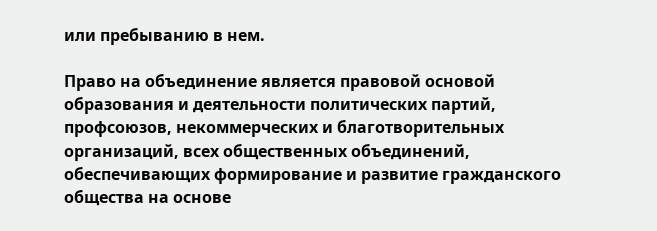или пребыванию в нем.

Право на объединение является правовой основой образования и деятельности политических партий, профсоюзов, некоммерческих и благотворительных организаций, всех общественных объединений, обеспечивающих формирование и развитие гражданского общества на основе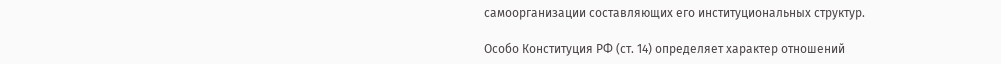самоорганизации составляющих его институциональных структур.

Особо Конституция РФ (ст. 14) определяет характер отношений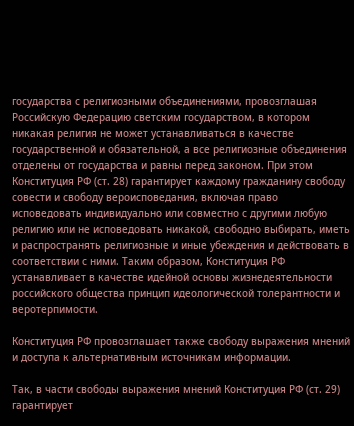государства с религиозными объединениями, провозглашая Российскую Федерацию светским государством, в котором никакая религия не может устанавливаться в качестве государственной и обязательной, а все религиозные объединения отделены от государства и равны перед законом. При этом Конституция РФ (ст. 28) гарантирует каждому гражданину свободу совести и свободу вероисповедания, включая право исповедовать индивидуально или совместно с другими любую религию или не исповедовать никакой, свободно выбирать, иметь и распространять религиозные и иные убеждения и действовать в соответствии с ними. Таким образом, Конституция РФ устанавливает в качестве идейной основы жизнедеятельности российского общества принцип идеологической толерантности и веротерпимости.

Конституция РФ провозглашает также свободу выражения мнений и доступа к альтернативным источникам информации.

Так, в части свободы выражения мнений Конституция РФ (ст. 29) гарантирует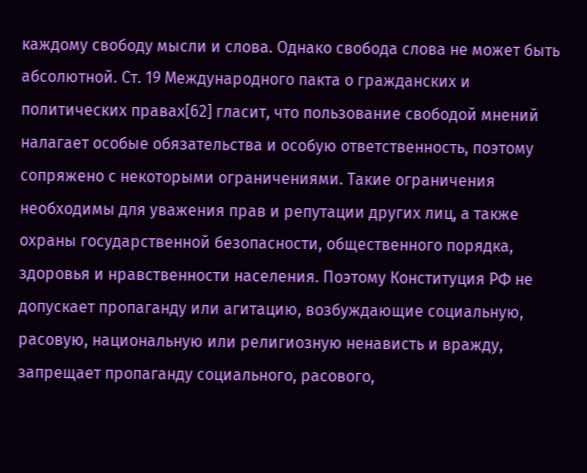каждому свободу мысли и слова. Однако свобода слова не может быть абсолютной. Ст. 19 Международного пакта о гражданских и политических правах[62] гласит, что пользование свободой мнений налагает особые обязательства и особую ответственность, поэтому сопряжено с некоторыми ограничениями. Такие ограничения необходимы для уважения прав и репутации других лиц, а также охраны государственной безопасности, общественного порядка, здоровья и нравственности населения. Поэтому Конституция РФ не допускает пропаганду или агитацию, возбуждающие социальную, расовую, национальную или религиозную ненависть и вражду, запрещает пропаганду социального, расового,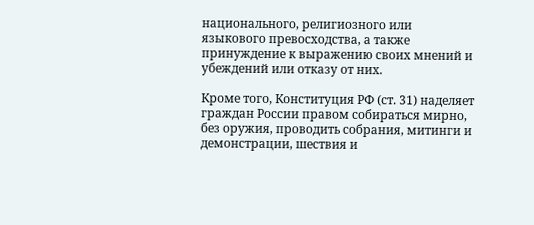национального, религиозного или языкового превосходства, а также принуждение к выражению своих мнений и убеждений или отказу от них.

Кроме того, Конституция РФ (ст. 31) наделяет граждан России правом собираться мирно, без оружия, проводить собрания, митинги и демонстрации, шествия и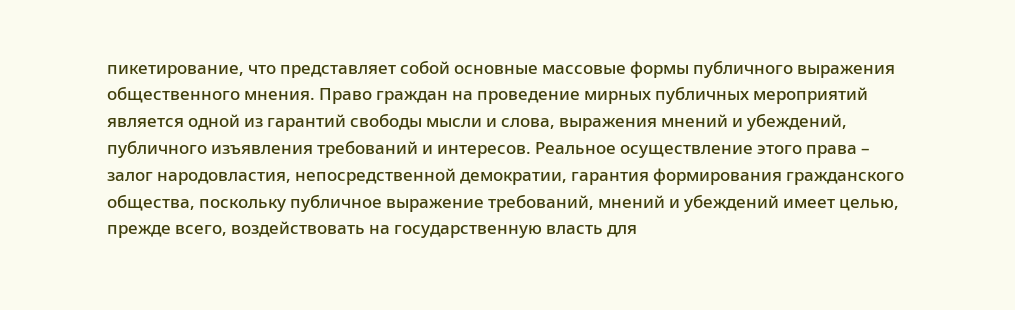пикетирование, что представляет собой основные массовые формы публичного выражения общественного мнения. Право граждан на проведение мирных публичных мероприятий является одной из гарантий свободы мысли и слова, выражения мнений и убеждений, публичного изъявления требований и интересов. Реальное осуществление этого права – залог народовластия, непосредственной демократии, гарантия формирования гражданского общества, поскольку публичное выражение требований, мнений и убеждений имеет целью, прежде всего, воздействовать на государственную власть для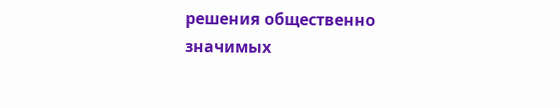решения общественно значимых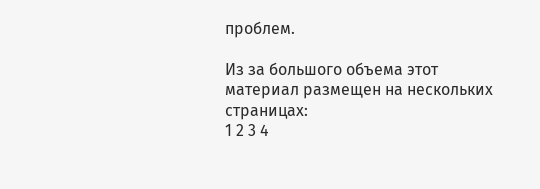проблем.

Из за большого объема этот материал размещен на нескольких страницах:
1 2 3 4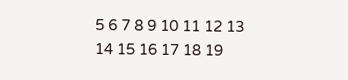5 6 7 8 9 10 11 12 13 14 15 16 17 18 19